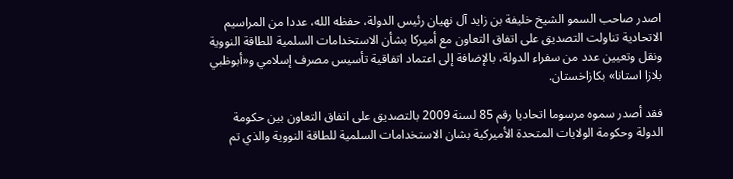اصدر صاحب السمو الشيخ خليفة بن زايد آل نهيان رئيس الدولة، حفظه الله، عددا من المراسيم الاتحادية تناولت التصديق على اتفاق التعاون مع أميركا بشأن الاستخدامات السلمية للطاقة النووية ونقل وتعيين عدد من سفراء الدولة، بالإضافة إلى اعتماد اتفاقية تأسيس مصرف إسلامي و«أبوظبي بلازا استانا» بكازاخستان.

فقد أصدر سموه مرسوما اتحاديا رقم 85 لسنة 2009 بالتصديق على اتفاق التعاون بين حكومة الدولة وحكومة الولايات المتحدة الأميركية بشان الاستخدامات السلمية للطاقة النووية والذي تم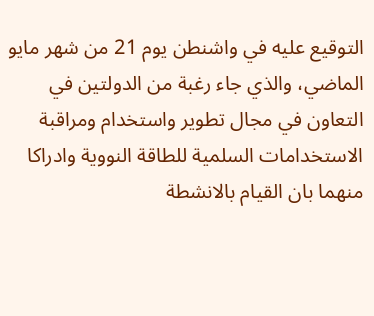التوقيع عليه في واشنطن يوم 21 من شهر مايو الماضي، والذي جاء رغبة من الدولتين في التعاون في مجال تطوير واستخدام ومراقبة الاستخدامات السلمية للطاقة النووية وادراكا منهما بان القيام بالانشطة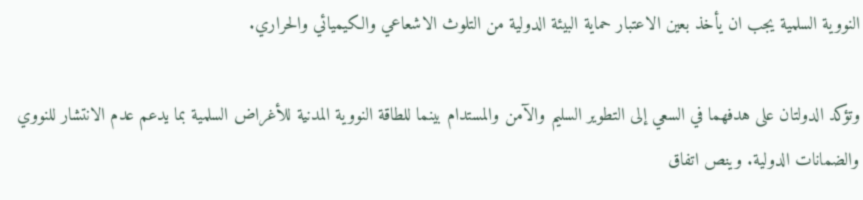النووية السلمية يجب ان يأخذ بعين الاعتبار حماية البيئة الدولية من التلوث الاشعاعي والكيميائي والحراري.

وتؤكد الدولتان على هدفهما في السعي إلى التطوير السليم والآمن والمستدام بينما للطاقة النووية المدنية للأغراض السلمية بما يدعم عدم الانتشار للنووي والضمانات الدولية. وينص اتفاق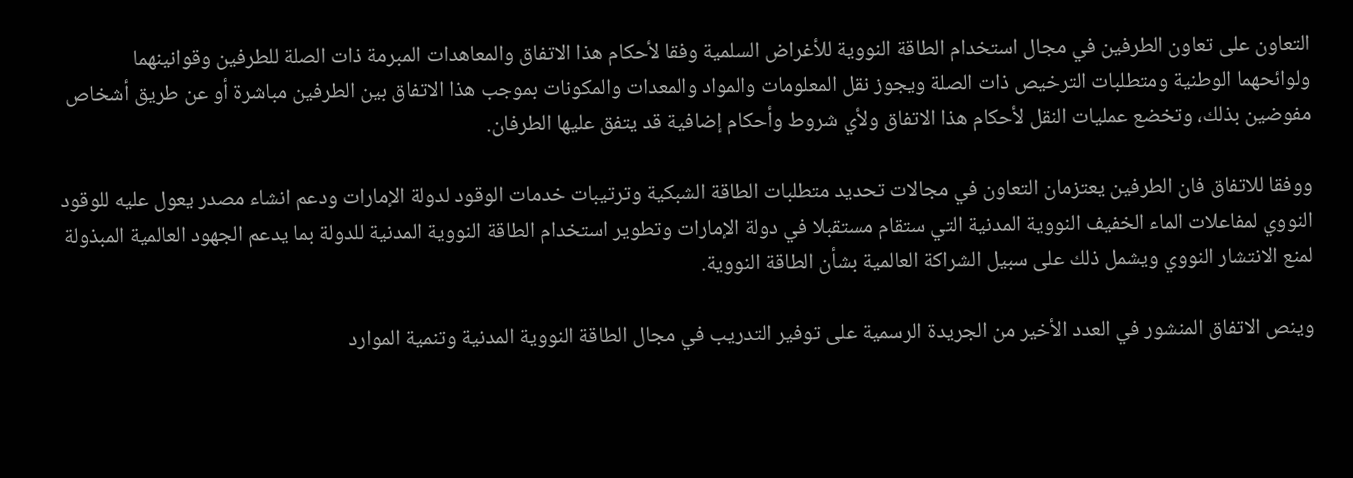التعاون على تعاون الطرفين في مجال استخدام الطاقة النووية للأغراض السلمية وفقا لأحكام هذا الاتفاق والمعاهدات المبرمة ذات الصلة للطرفين وقوانينهما ولوائحهما الوطنية ومتطلبات الترخيص ذات الصلة ويجوز نقل المعلومات والمواد والمعدات والمكونات بموجب هذا الاتفاق بين الطرفين مباشرة أو عن طريق أشخاص مفوضين بذلك، وتخضع عمليات النقل لأحكام هذا الاتفاق ولأي شروط وأحكام إضافية قد يتفق عليها الطرفان.

ووفقا للاتفاق فان الطرفين يعتزمان التعاون في مجالات تحديد متطلبات الطاقة الشبكية وترتيبات خدمات الوقود لدولة الإمارات ودعم انشاء مصدر يعول عليه للوقود النووي لمفاعلات الماء الخفيف النووية المدنية التي ستقام مستقبلا في دولة الإمارات وتطوير استخدام الطاقة النووية المدنية للدولة بما يدعم الجهود العالمية المبذولة لمنع الانتشار النووي ويشمل ذلك على سبيل الشراكة العالمية بشأن الطاقة النووية.

وينص الاتفاق المنشور في العدد الأخير من الجريدة الرسمية على توفير التدريب في مجال الطاقة النووية المدنية وتنمية الموارد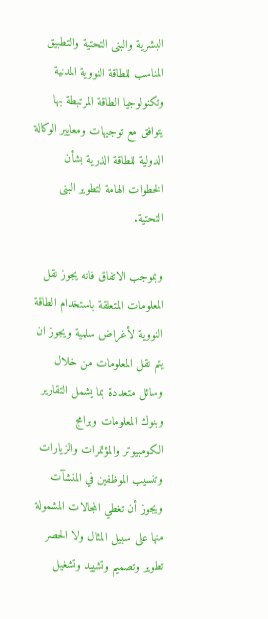البشرية والبنى التحتية والتطبيق المناسب للطاقة النووية المدنية وتكنولوجيا الطاقة المرتبطة بها يتوافق مع توجيهات ومعايير الوكالة الدولية للطاقة الذرية بشأن الخطوات الهامة لتطوير البنى التحتية.

وبموجب الاتفاق فانه يجوز نقل المعلومات المتعلقة باستخدام الطاقة النووية لأغراض سلمية ويجوز ان يتم نقل المعلومات من خلال وسائل متعددة بما يشمل التقارير وبنوك المعلومات وبرامج الكومبيوتر والمؤتمرات والزيارات وتنسيب الموظفين في المنشآت ويجوز أن تغطي المجالات المشمولة منها على سبيل المثال ولا الحصر تطوير وتصميم وتشييد وتشغيل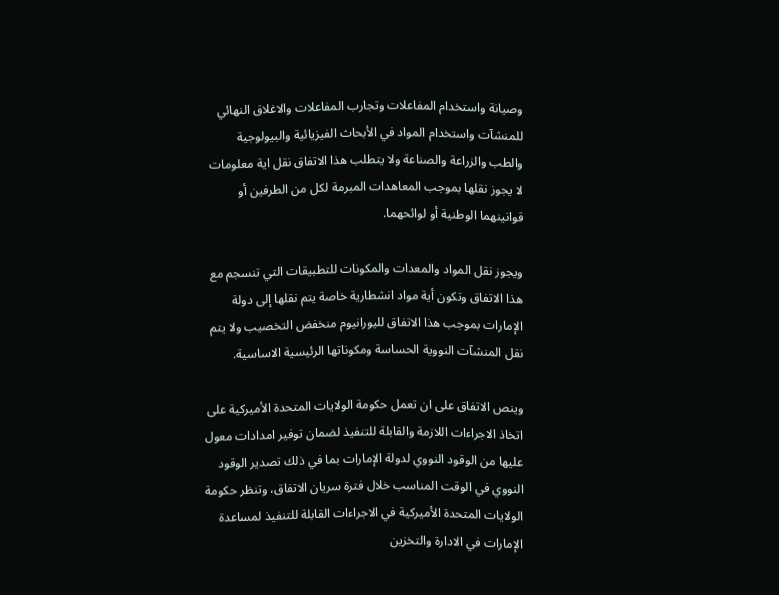وصيانة واستخدام المفاعلات وتجارب المفاعلات والاغلاق النهائي للمنشآت واستخدام المواد في الأبحاث الفيزيائية والبيولوجية والطب والزراعة والصناعة ولا يتطلب هذا الاتفاق نقل اية معلومات لا يجوز نقلها بموجب المعاهدات المبرمة لكل من الطرفين أو قوانينهما الوطنية أو لوائحهما.

ويجوز نقل المواد والمعدات والمكونات للتطبيقات التي تنسجم مع هذا الاتفاق وتكون أية مواد انشطارية خاصة يتم نقلها إلى دولة الإمارات بموجب هذا الاتفاق لليورانيوم منخفض التخصيب ولا يتم نقل المنشآت النووية الحساسة ومكوناتها الرئيسية الاساسية.

وينص الاتفاق على ان تعمل حكومة الولايات المتحدة الأميركية على اتخاذ الاجراءات اللازمة والقابلة للتنفيذ لضمان توفير امدادات معول عليها من الوقود النووي لدولة الإمارات بما في ذلك تصدير الوقود النووي في الوقت المناسب خلال فترة سريان الاتفاق، وتنظر حكومة الولايات المتحدة الأميركية في الاجراءات القابلة للتنفيذ لمساعدة الإمارات في الادارة والتخزين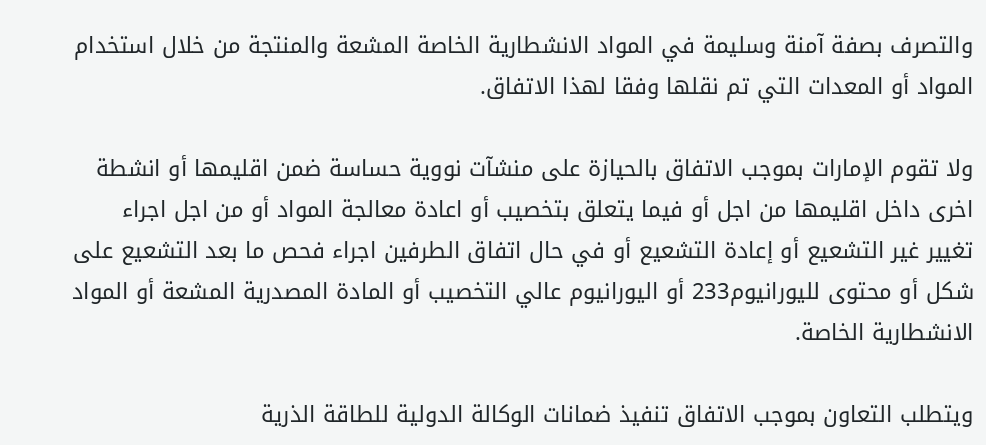والتصرف بصفة آمنة وسليمة في المواد الانشطارية الخاصة المشعة والمنتجة من خلال استخدام المواد أو المعدات التي تم نقلها وفقا لهذا الاتفاق.

ولا تقوم الإمارات بموجب الاتفاق بالحيازة على منشآت نووية حساسة ضمن اقليمها أو انشطة اخرى داخل اقليمها من اجل أو فيما يتعلق بتخصيب أو اعادة معالجة المواد أو من اجل اجراء تغيير غير التشعيع أو إعادة التشعيع أو في حال اتفاق الطرفين اجراء فحص ما بعد التشعيع على شكل أو محتوى لليورانيوم233 أو اليورانيوم عالي التخصيب أو المادة المصدرية المشعة أو المواد الانشطارية الخاصة.

ويتطلب التعاون بموجب الاتفاق تنفيذ ضمانات الوكالة الدولية للطاقة الذرية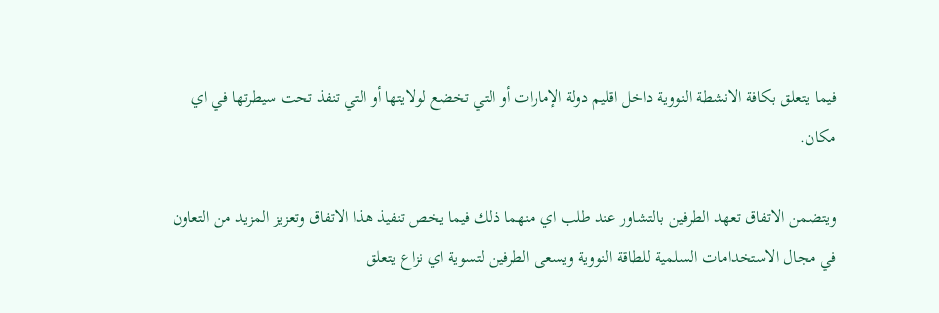فيما يتعلق بكافة الانشطة النووية داخل اقليم دولة الإمارات أو التي تخضع لولايتها أو التي تنفذ تحت سيطرتها في اي مكان.

ويتضمن الاتفاق تعهد الطرفين بالتشاور عند طلب اي منهما ذلك فيما يخص تنفيذ هذا الاتفاق وتعزيز المزيد من التعاون في مجال الاستخدامات السلمية للطاقة النووية ويسعى الطرفين لتسوية اي نزاع يتعلق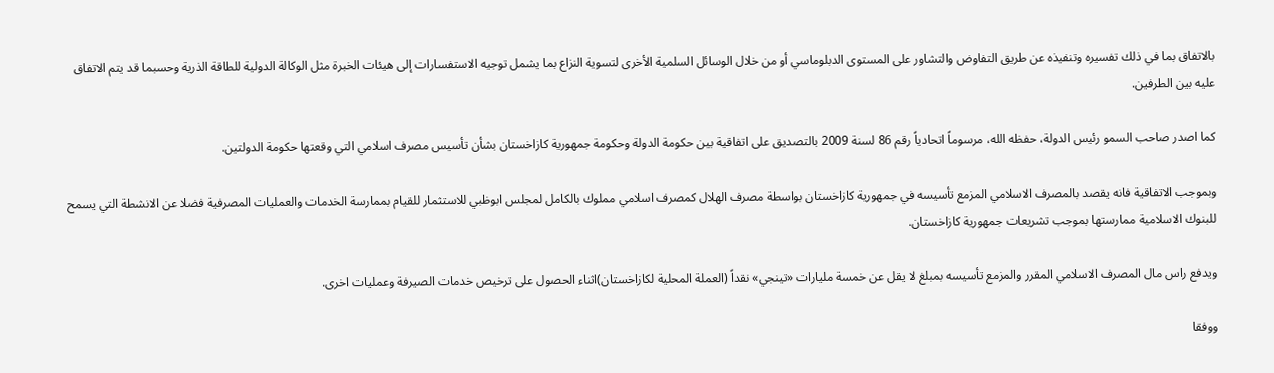بالاتفاق بما في ذلك تفسيره وتنفيذه عن طريق التفاوض والتشاور على المستوى الدبلوماسي أو من خلال الوسائل السلمية الأخرى لتسوية النزاع بما يشمل توجيه الاستفسارات إلى هيئات الخبرة مثل الوكالة الدولية للطاقة الذرية وحسبما قد يتم الاتفاق عليه بين الطرفين.

كما اصدر صاحب السمو رئيس الدولة، حفظه الله، مرسوماً اتحادياً رقم 86 لسنة 2009 بالتصديق على اتفاقية بين حكومة الدولة وحكومة جمهورية كازاخستان بشأن تأسيس مصرف اسلامي التي وقعتها حكومة الدولتين.

وبموجب الاتفاقية فانه يقصد بالمصرف الاسلامي المزمع تأسيسه في جمهورية كازاخستان بواسطة مصرف الهلال كمصرف اسلامي مملوك بالكامل لمجلس ابوظبي للاستثمار للقيام بممارسة الخدمات والعمليات المصرفية فضلا عن الانشطة التي يسمح للبنوك الاسلامية ممارستها بموجب تشريعات جمهورية كازاخستان.

ويدفع راس مال المصرف الاسلامي المقرر والمزمع تأسيسه بمبلغ لا يقل عن خمسة مليارات «تينجي» نقداً (العملة المحلية لكازاخستان)اثناء الحصول على ترخيص خدمات الصيرفة وعمليات اخرى.

ووفقا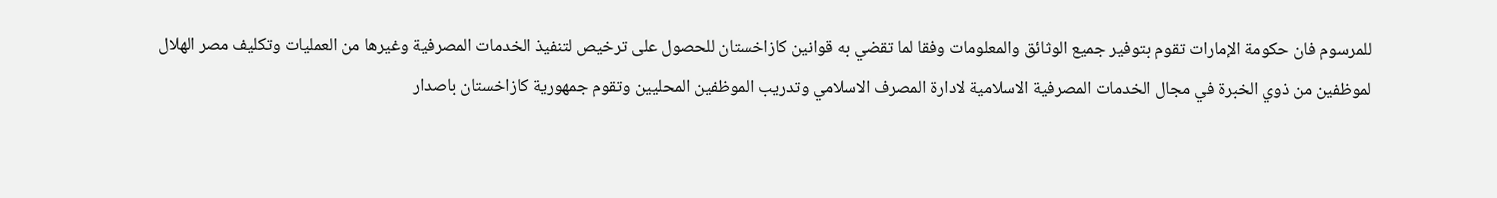للمرسوم فان حكومة الإمارات تقوم بتوفير جميع الوثائق والمعلومات وفقا لما تقضي به قوانين كازاخستان للحصول على ترخيص لتنفيذ الخدمات المصرفية وغيرها من العمليات وتكليف مصر الهلال لموظفين من ذوي الخبرة في مجال الخدمات المصرفية الاسلامية لادارة المصرف الاسلامي وتدريب الموظفين المحليين وتقوم جمهورية كازاخستان باصدار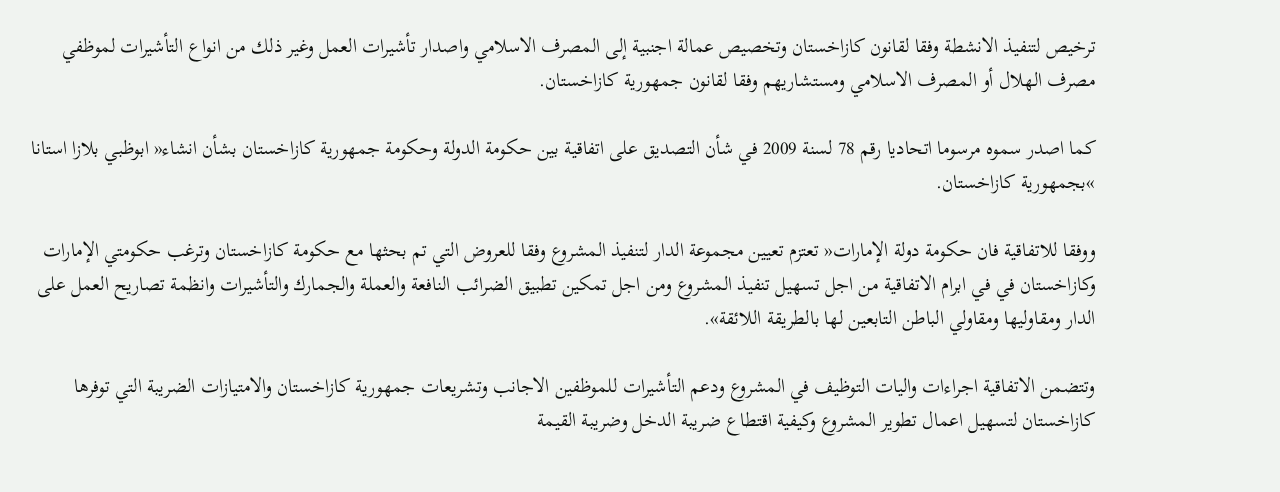ترخيص لتنفيذ الانشطة وفقا لقانون كازاخستان وتخصيص عمالة اجنبية إلى المصرف الاسلامي واصدار تأشيرات العمل وغير ذلك من انواع التأشيرات لموظفي مصرف الهلال أو المصرف الاسلامي ومستشاريهم وفقا لقانون جمهورية كازاخستان.

كما اصدر سموه مرسوما اتحاديا رقم 78 لسنة 2009 في شأن التصديق على اتفاقية بين حكومة الدولة وحكومة جمهورية كازاخستان بشأن انشاء« ابوظبي بلازا استانا »بجمهورية كازاخستان.

ووفقا للاتفاقية فان حكومة دولة الإمارات« تعتزم تعيين مجموعة الدار لتنفيذ المشروع وفقا للعروض التي تم بحثها مع حكومة كازاخستان وترغب حكومتي الإمارات وكازاخستان في في ابرام الاتفاقية من اجل تسهيل تنفيذ المشروع ومن اجل تمكين تطبيق الضرائب النافعة والعملة والجمارك والتأشيرات وانظمة تصاريح العمل على الدار ومقاوليها ومقاولي الباطن التابعين لها بالطريقة اللائقة».

وتتضمن الاتفاقية اجراءات واليات التوظيف في المشروع ودعم التأشيرات للموظفين الاجانب وتشريعات جمهورية كازاخستان والامتيازات الضريبة التي توفرها كازاخستان لتسهيل اعمال تطوير المشروع وكيفية اقتطاع ضريبة الدخل وضريبة القيمة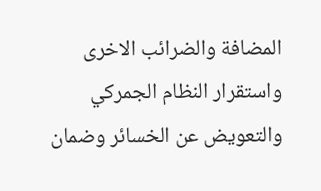المضافة والضرائب الاخرى واستقرار النظام الجمركي والتعويض عن الخسائر وضمان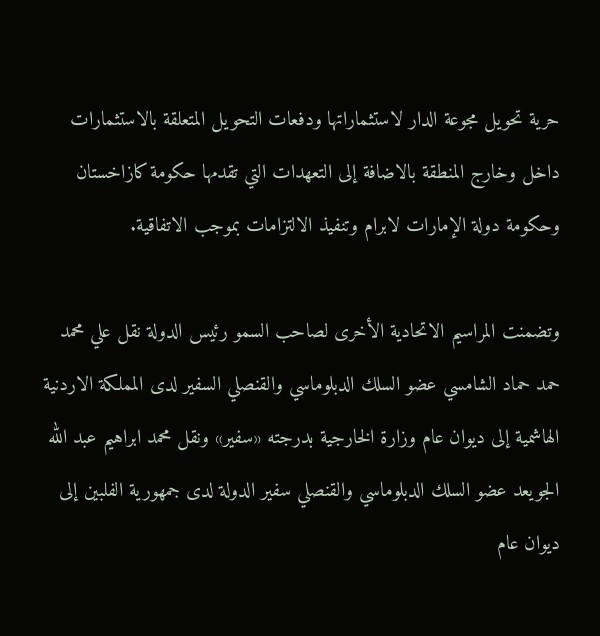حرية تحويل مجوعة الدار لاستثماراتها ودفعات التحويل المتعلقة بالاستثمارات داخل وخارج المنطقة بالاضافة إلى التعهدات التي تقدمها حكومة كازاخستان وحكومة دولة الإمارات لابرام وتنفيذ الالتزامات بموجب الاتفاقية.

وتضمنت المراسيم الاتحادية الأخرى لصاحب السمو رئيس الدولة نقل علي محمد حمد حماد الشامسي عضو السلك الدبلوماسي والقنصلي السفير لدى المملكة الاردنية الهاشمية إلى ديوان عام وزارة الخارجية بدرجته «سفير» ونقل محمد ابراهيم عبد الله الجويعد عضو السلك الدبلوماسي والقنصلي سفير الدولة لدى جمهورية الفلبين إلى ديوان عام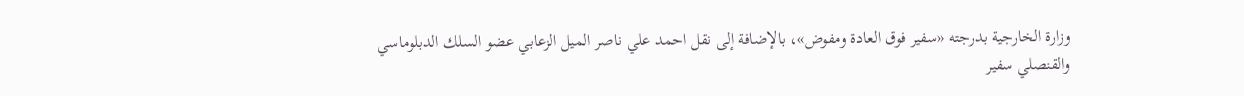وزارة الخارجية بدرجته «سفير فوق العادة ومفوض»، بالإضافة إلى نقل احمد علي ناصر الميل الزعابي عضو السلك الدبلوماسي والقنصلي سفير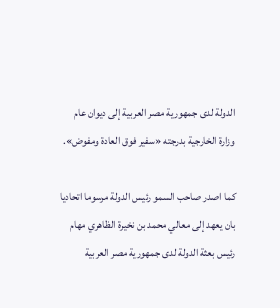الدولة لدى جمهورية مصر العربية إلى ديوان عام وزارة الخارجية بدرجته «سفير فوق العادة ومفوض».

كما اصدر صاحب السمو رئيس الدولة مرسوما اتحاديا بان يعهد إلى معالي محمد بن نخيرة الظاهري مهام رئيس بعثة الدولة لدى جمهورية مصر العربية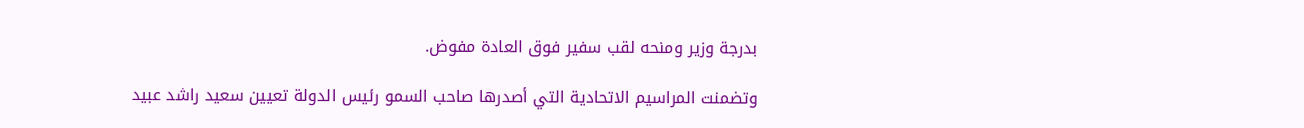بدرجة وزير ومنحه لقب سفير فوق العادة مفوض.

وتضمنت المراسيم الاتحادية التي أصدرها صاحب السمو رئيس الدولة تعيين سعيد راشد عبيد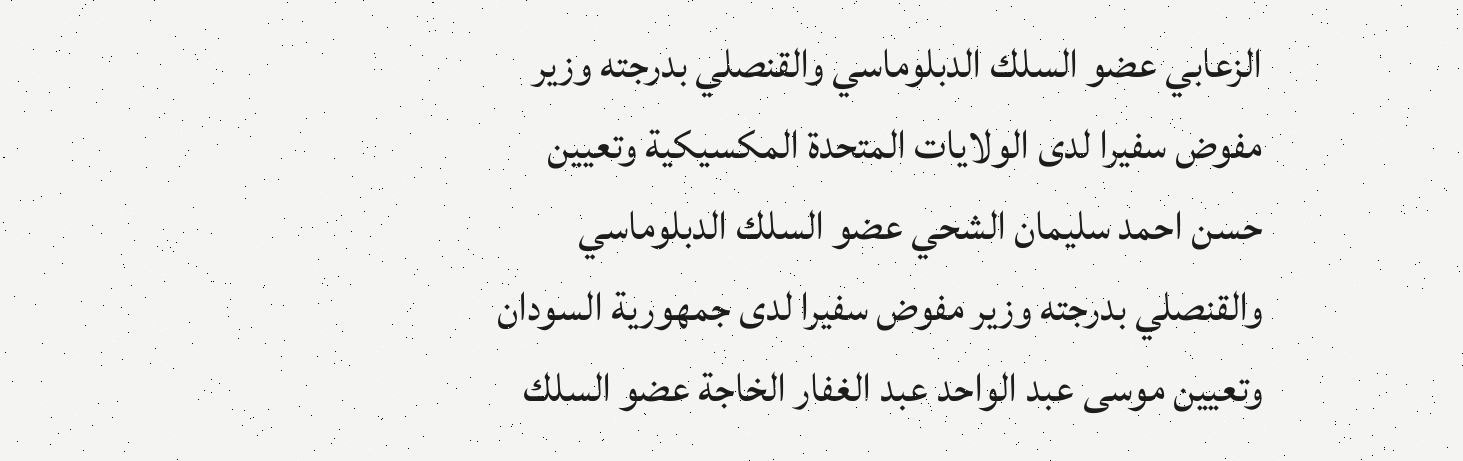الزعابي عضو السلك الدبلوماسي والقنصلي بدرجته وزير مفوض سفيرا لدى الولايات المتحدة المكسيكية وتعيين حسن احمد سليمان الشحي عضو السلك الدبلوماسي والقنصلي بدرجته وزير مفوض سفيرا لدى جمهورية السودان وتعيين موسى عبد الواحد عبد الغفار الخاجة عضو السلك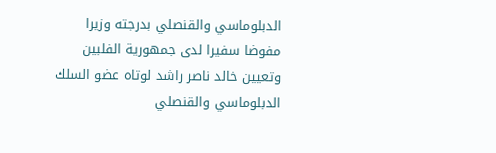الدبلوماسي والقنصلي بدرجته وزيرا مفوضا سفيرا لدى جمهورية الفلبين وتعيين خالد ناصر راشد لوتاه عضو السلك الدبلوماسي والقنصلي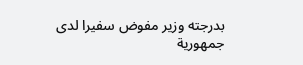بدرجته وزير مفوض سفيرا لدى جمهورية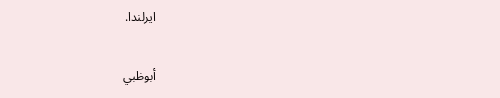ايرلندا.

أبوظبي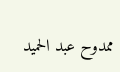ممدوح عبد الحميد